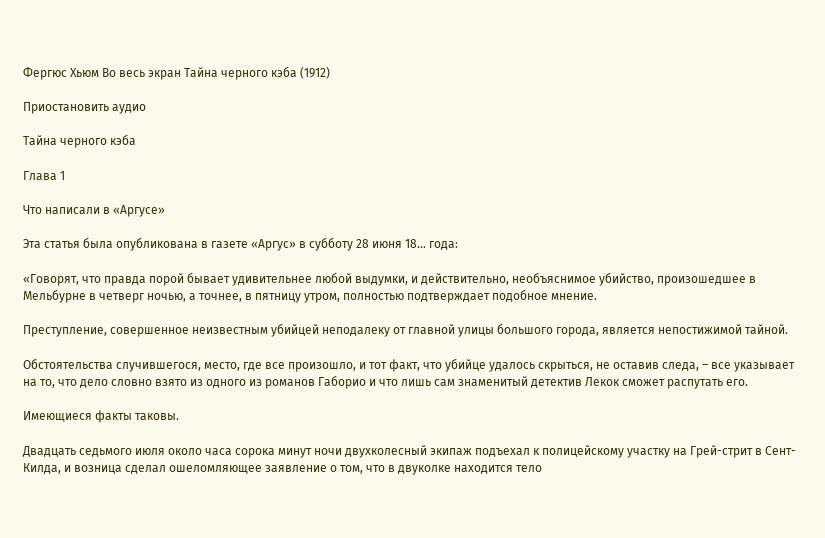Фергюс Хьюм Во весь экран Тайна черного кэба (1912)

Приостановить аудио

Тайна черного кэба

Глава 1

Что написали в «Аргусе»

Эта статья была опубликована в газете «Аргус» в субботу 28 июня 18… года:

«Говорят, что правда порой бывает удивительнее любой выдумки, и действительно, необъяснимое убийство, произошедшее в Мельбурне в четверг ночью, а точнее, в пятницу утром, полностью подтверждает подобное мнение.

Преступление, совершенное неизвестным убийцей неподалеку от главной улицы большого города, является непостижимой тайной.

Обстоятельства случившегося, место, где все произошло, и тот факт, что убийце удалось скрыться, не оставив следа, – все указывает на то, что дело словно взято из одного из романов Габорио и что лишь сам знаменитый детектив Лекок сможет распутать его.

Имеющиеся факты таковы.

Двадцать седьмого июля около часа сорока минут ночи двухколесный экипаж подъехал к полицейскому участку на Грей-стрит в Сент-Килда, и возница сделал ошеломляющее заявление о том, что в двуколке находится тело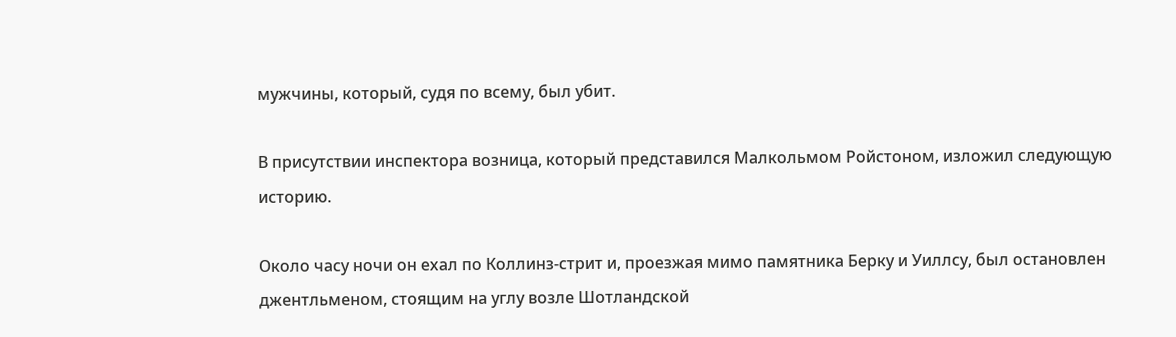мужчины, который, судя по всему, был убит.

В присутствии инспектора возница, который представился Малкольмом Ройстоном, изложил следующую историю.

Около часу ночи он ехал по Коллинз-стрит и, проезжая мимо памятника Берку и Уиллсу, был остановлен джентльменом, стоящим на углу возле Шотландской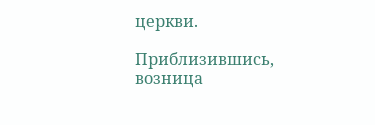церкви.

Приблизившись, возница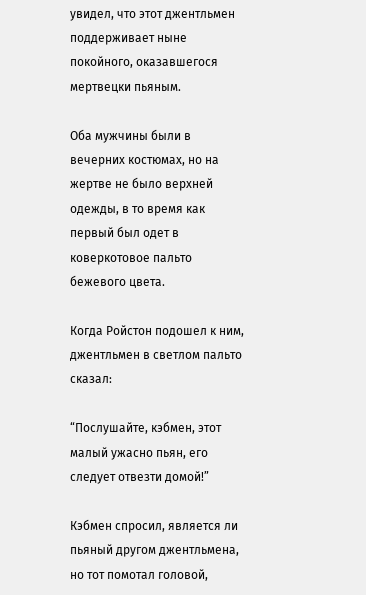увидел, что этот джентльмен поддерживает ныне покойного, оказавшегося мертвецки пьяным.

Оба мужчины были в вечерних костюмах, но на жертве не было верхней одежды, в то время как первый был одет в коверкотовое пальто бежевого цвета.

Когда Ройстон подошел к ним, джентльмен в светлом пальто сказал:

“Послушайте, кэбмен, этот малый ужасно пьян, его следует отвезти домой!”

Кэбмен спросил, является ли пьяный другом джентльмена, но тот помотал головой,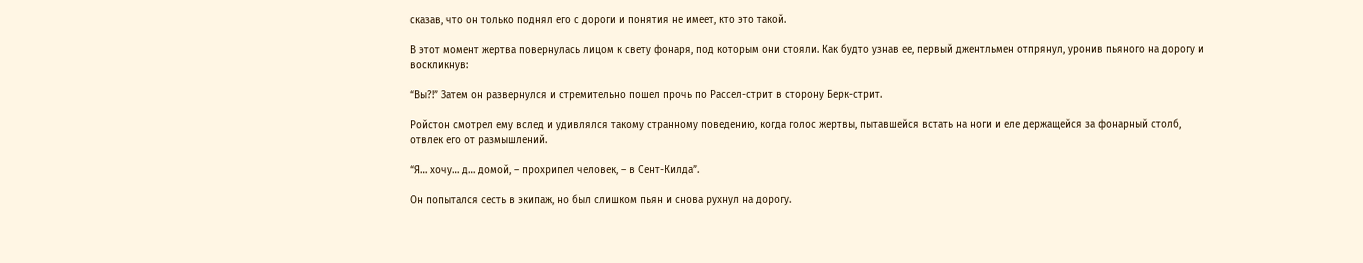сказав, что он только поднял его с дороги и понятия не имеет, кто это такой.

В этот момент жертва повернулась лицом к свету фонаря, под которым они стояли. Как будто узнав ее, первый джентльмен отпрянул, уронив пьяного на дорогу и воскликнув:

“Вы?!” Затем он развернулся и стремительно пошел прочь по Рассел-стрит в сторону Берк-стрит.

Ройстон смотрел ему вслед и удивлялся такому странному поведению, когда голос жертвы, пытавшейся встать на ноги и еле держащейся за фонарный столб, отвлек его от размышлений.

“Я… хочу… д… домой, – прохрипел человек, – в Сент-Килда”.

Он попытался сесть в экипаж, но был слишком пьян и снова рухнул на дорогу.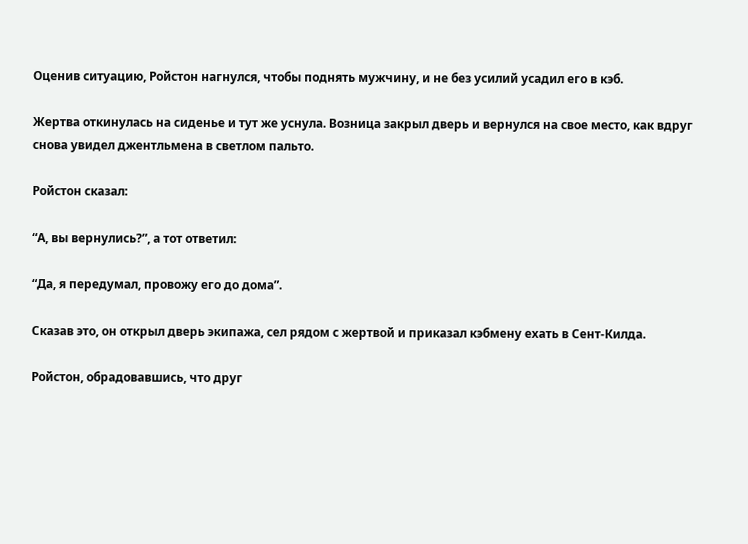Оценив ситуацию, Ройстон нагнулся, чтобы поднять мужчину, и не без усилий усадил его в кэб.

Жертва откинулась на сиденье и тут же уснула. Возница закрыл дверь и вернулся на свое место, как вдруг снова увидел джентльмена в светлом пальто.

Ройстон сказал:

“А, вы вернулись?”, а тот ответил:

“Да, я передумал, провожу его до дома”.

Сказав это, он открыл дверь экипажа, сел рядом с жертвой и приказал кэбмену ехать в Сент-Килда.

Ройстон, обрадовавшись, что друг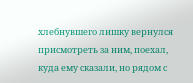хлебнувшего лишку вернулся присмотреть за ним, поехал, куда ему сказали, но рядом с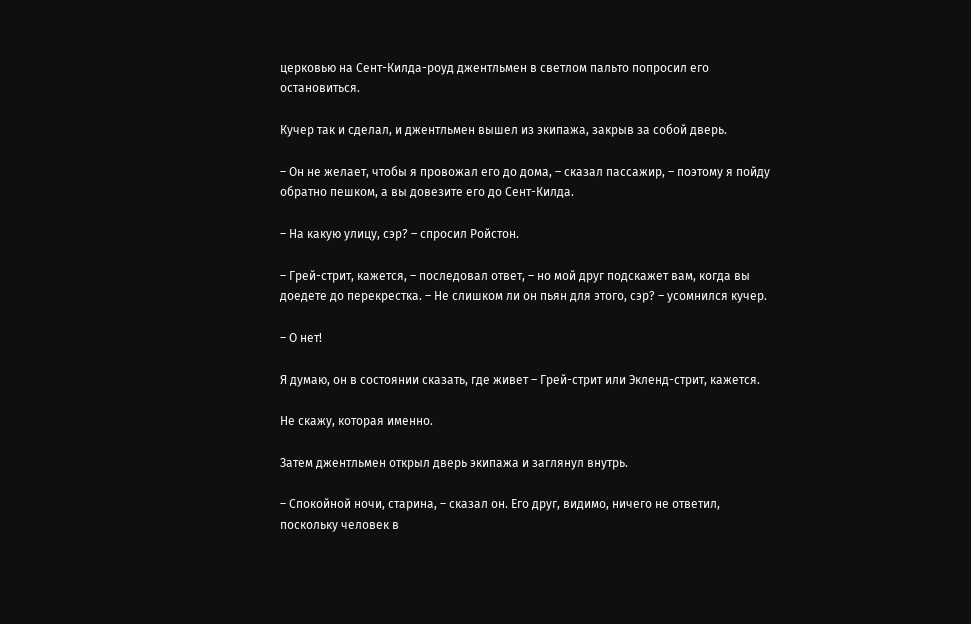церковью на Сент-Килда-роуд джентльмен в светлом пальто попросил его остановиться.

Кучер так и сделал, и джентльмен вышел из экипажа, закрыв за собой дверь.

– Он не желает, чтобы я провожал его до дома, – сказал пассажир, – поэтому я пойду обратно пешком, а вы довезите его до Сент-Килда.

– На какую улицу, сэр? – спросил Ройстон.

– Грей-стрит, кажется, – последовал ответ, – но мой друг подскажет вам, когда вы доедете до перекрестка. – Не слишком ли он пьян для этого, сэр? – усомнился кучер.

– О нет!

Я думаю, он в состоянии сказать, где живет – Грей-стрит или Экленд-стрит, кажется.

Не скажу, которая именно.

Затем джентльмен открыл дверь экипажа и заглянул внутрь.

– Спокойной ночи, старина, – сказал он. Его друг, видимо, ничего не ответил, поскольку человек в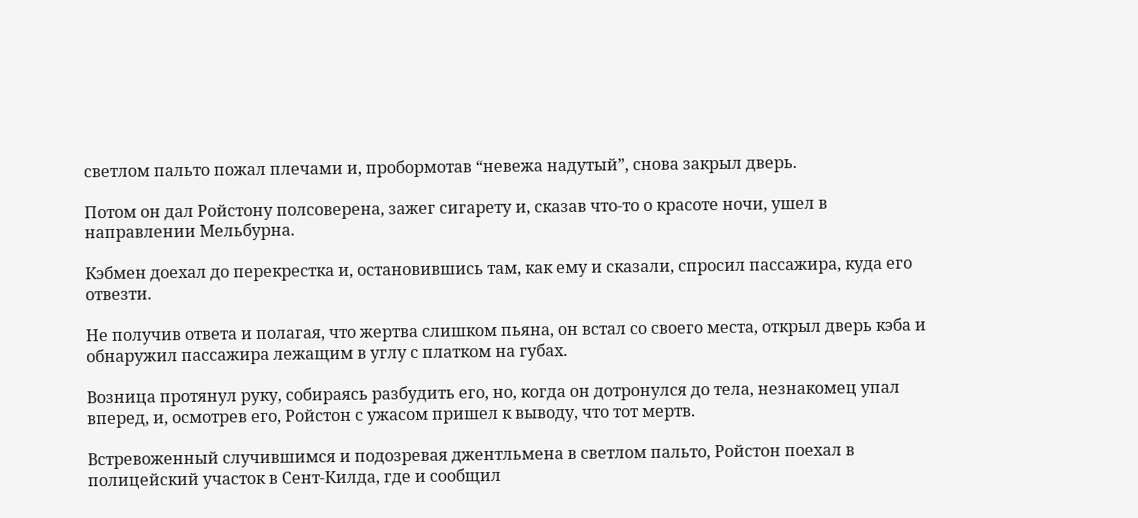светлом пальто пожал плечами и, пробормотав “невежа надутый”, снова закрыл дверь.

Потом он дал Ройстону полсоверена, зажег сигарету и, сказав что-то о красоте ночи, ушел в направлении Мельбурна.

Кэбмен доехал до перекрестка и, остановившись там, как ему и сказали, спросил пассажира, куда его отвезти.

Не получив ответа и полагая, что жертва слишком пьяна, он встал со своего места, открыл дверь кэба и обнаружил пассажира лежащим в углу с платком на губах.

Возница протянул руку, собираясь разбудить его, но, когда он дотронулся до тела, незнакомец упал вперед, и, осмотрев его, Ройстон с ужасом пришел к выводу, что тот мертв.

Встревоженный случившимся и подозревая джентльмена в светлом пальто, Ройстон поехал в полицейский участок в Сент-Килда, где и сообщил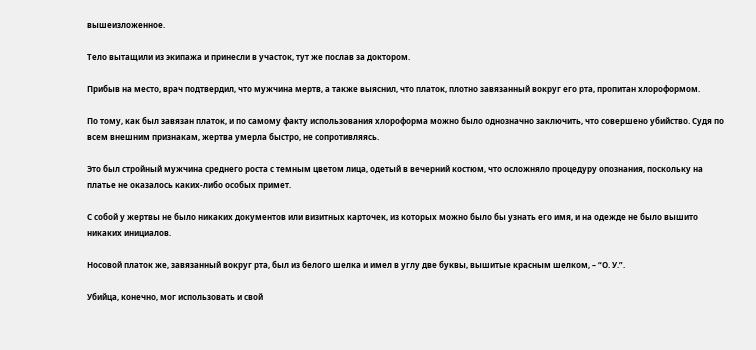вышеизложенное.

Тело вытащили из экипажа и принесли в участок, тут же послав за доктором.

Прибыв на место, врач подтвердил, что мужчина мертв, а также выяснил, что платок, плотно завязанный вокруг его рта, пропитан хлороформом.

По тому, как был завязан платок, и по самому факту использования хлороформа можно было однозначно заключить, что совершено убийство. Судя по всем внешним признакам, жертва умерла быстро, не сопротивляясь.

Это был стройный мужчина среднего роста с темным цветом лица, одетый в вечерний костюм, что осложняло процедуру опознания, поскольку на платье не оказалось каких-либо особых примет.

С собой у жертвы не было никаких документов или визитных карточек, из которых можно было бы узнать его имя, и на одежде не было вышито никаких инициалов.

Носовой платок же, завязанный вокруг рта, был из белого шелка и имел в углу две буквы, вышитые красным шелком, – “О. У.”.

Убийца, конечно, мог использовать и свой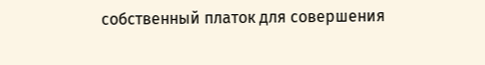собственный платок для совершения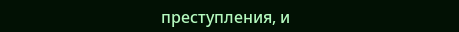преступления, и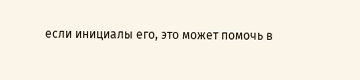если инициалы его, это может помочь в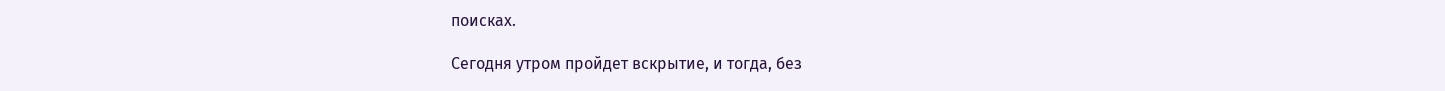поисках.

Сегодня утром пройдет вскрытие, и тогда, без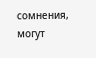сомнения, могут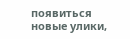появиться новые улики,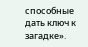способные дать ключ к загадке».